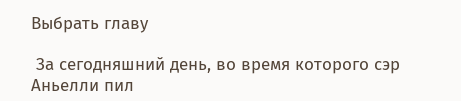Выбрать главу

 За сегодняшний день, во время которого сэр Аньелли пил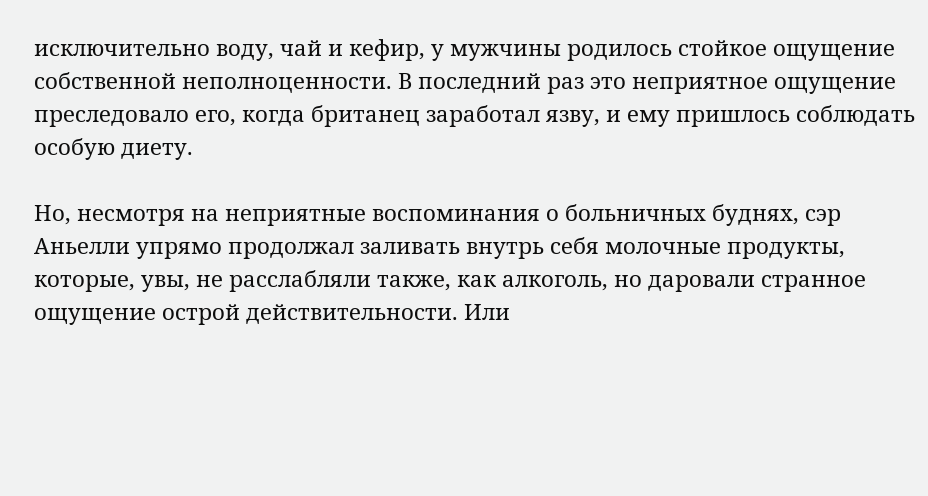исключительно воду, чай и кефир, у мужчины родилось стойкое ощущение собственной неполноценности. В последний раз это неприятное ощущение преследовало его, когда британец заработал язву, и ему пришлось соблюдать особую диету.

Но, несмотря на неприятные воспоминания о больничных буднях, сэр Аньелли упрямо продолжал заливать внутрь себя молочные продукты, которые, увы, не расслабляли также, как алкоголь, но даровали странное ощущение острой действительности. Или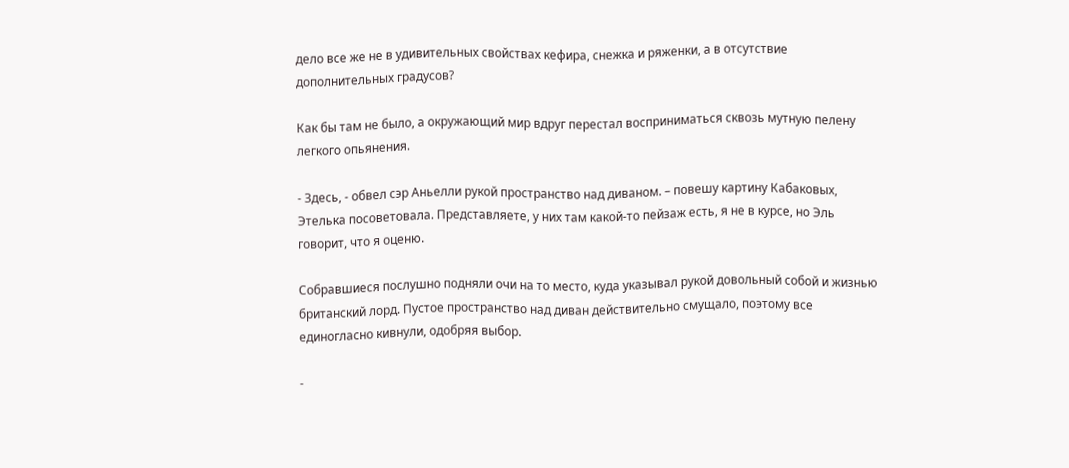дело все же не в удивительных свойствах кефира, снежка и ряженки, а в отсутствие дополнительных градусов?

Как бы там не было, а окружающий мир вдруг перестал восприниматься сквозь мутную пелену легкого опьянения.

- Здесь, - обвел сэр Аньелли рукой пространство над диваном. – повешу картину Кабаковых, Этелька посоветовала. Представляете, у них там какой-то пейзаж есть, я не в курсе, но Эль говорит, что я оценю.

Собравшиеся послушно подняли очи на то место, куда указывал рукой довольный собой и жизнью британский лорд. Пустое пространство над диван действительно смущало, поэтому все единогласно кивнули, одобряя выбор.

-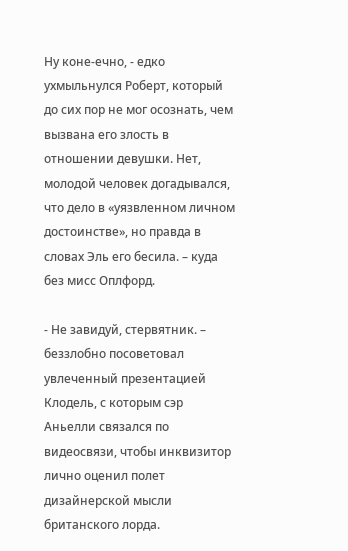Ну коне-ечно, - едко ухмыльнулся Роберт, который до сих пор не мог осознать, чем вызвана его злость в отношении девушки. Нет, молодой человек догадывался, что дело в «уязвленном личном достоинстве», но правда в словах Эль его бесила. – куда без мисс Оплфорд.

- Не завидуй, стервятник. – беззлобно посоветовал увлеченный презентацией Клодель, с которым сэр Аньелли связался по видеосвязи, чтобы инквизитор лично оценил полет дизайнерской мысли британского лорда.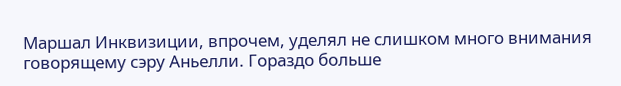Маршал Инквизиции, впрочем, уделял не слишком много внимания говорящему сэру Аньелли. Гораздо больше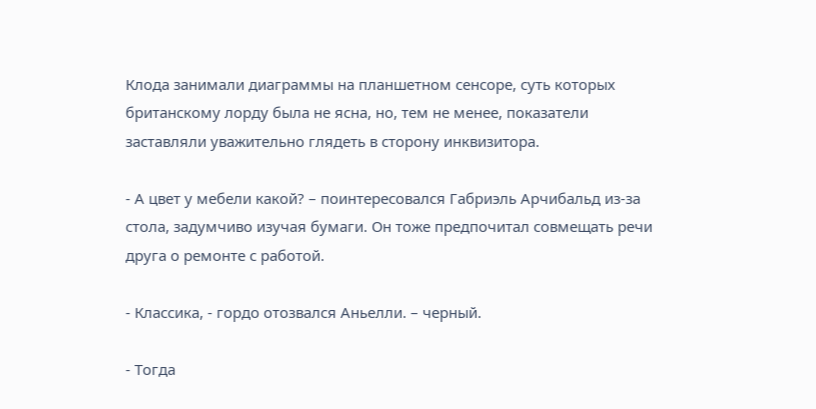Клода занимали диаграммы на планшетном сенсоре, суть которых британскому лорду была не ясна, но, тем не менее, показатели заставляли уважительно глядеть в сторону инквизитора.

- А цвет у мебели какой? – поинтересовался Габриэль Арчибальд из-за стола, задумчиво изучая бумаги. Он тоже предпочитал совмещать речи друга о ремонте с работой.

- Классика, - гордо отозвался Аньелли. – черный.

- Тогда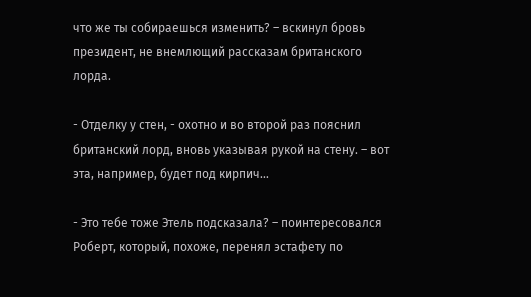что же ты собираешься изменить? – вскинул бровь президент, не внемлющий рассказам британского лорда.

- Отделку у стен, - охотно и во второй раз пояснил британский лорд, вновь указывая рукой на стену. – вот эта, например, будет под кирпич…

- Это тебе тоже Этель подсказала? – поинтересовался Роберт, который, похоже, перенял эстафету по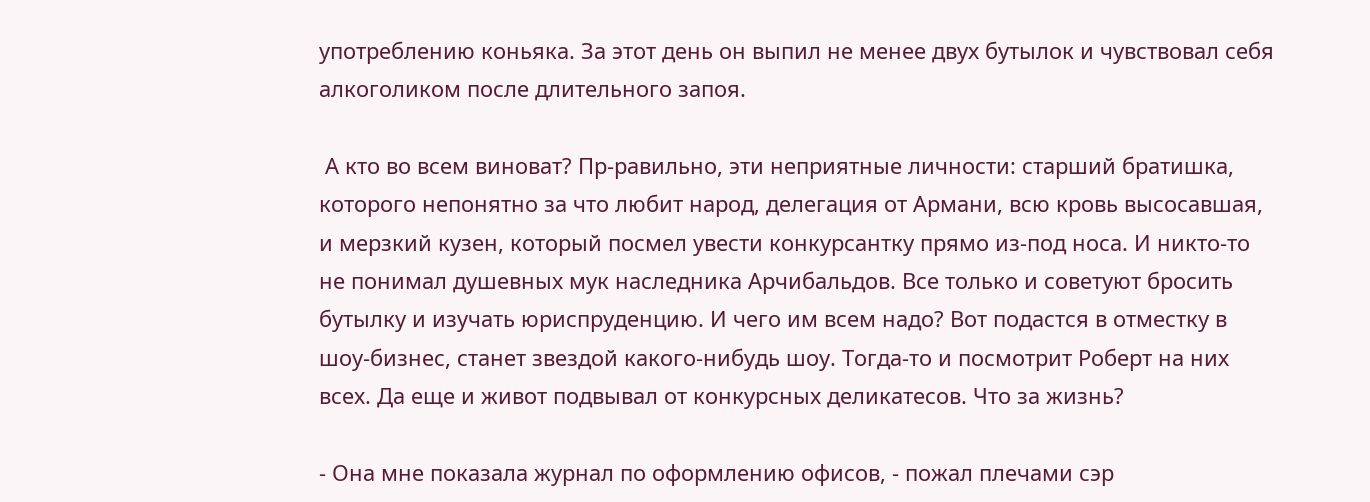употреблению коньяка. За этот день он выпил не менее двух бутылок и чувствовал себя алкоголиком после длительного запоя.

 А кто во всем виноват? Пр-равильно, эти неприятные личности: старший братишка, которого непонятно за что любит народ, делегация от Армани, всю кровь высосавшая, и мерзкий кузен, который посмел увести конкурсантку прямо из-под носа. И никто-то не понимал душевных мук наследника Арчибальдов. Все только и советуют бросить бутылку и изучать юриспруденцию. И чего им всем надо? Вот подастся в отместку в шоу-бизнес, станет звездой какого-нибудь шоу. Тогда-то и посмотрит Роберт на них всех. Да еще и живот подвывал от конкурсных деликатесов. Что за жизнь?

- Она мне показала журнал по оформлению офисов, - пожал плечами сэр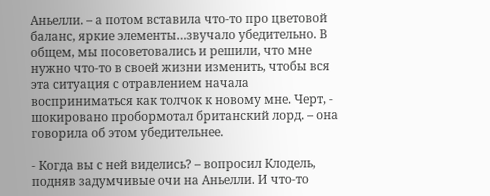Аньелли. – а потом вставила что-то про цветовой баланс, яркие элементы…звучало убедительно. В общем, мы посоветовались и решили, что мне нужно что-то в своей жизни изменить, чтобы вся эта ситуация с отравлением начала восприниматься как толчок к новому мне. Черт, - шокировано пробормотал британский лорд. – она говорила об этом убедительнее.

- Когда вы с ней виделись? – вопросил Клодель, подняв задумчивые очи на Аньелли. И что-то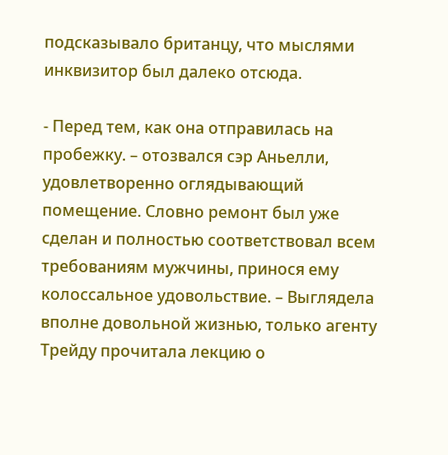подсказывало британцу, что мыслями инквизитор был далеко отсюда.

- Перед тем, как она отправилась на пробежку. – отозвался сэр Аньелли, удовлетворенно оглядывающий помещение. Словно ремонт был уже сделан и полностью соответствовал всем требованиям мужчины, принося ему колоссальное удовольствие. – Выглядела вполне довольной жизнью, только агенту Трейду прочитала лекцию о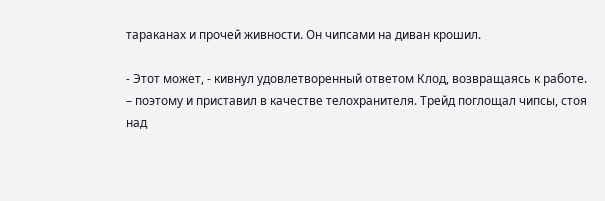тараканах и прочей живности. Он чипсами на диван крошил.

- Этот может, - кивнул удовлетворенный ответом Клод, возвращаясь к работе. – поэтому и приставил в качестве телохранителя. Трейд поглощал чипсы, стоя над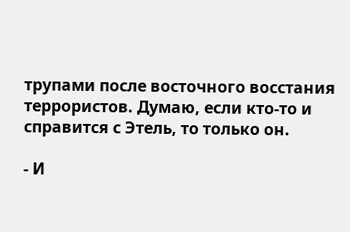трупами после восточного восстания террористов. Думаю, если кто-то и справится с Этель, то только он.

- И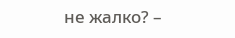не жалко? –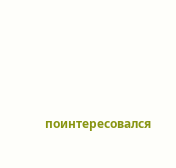поинтересовался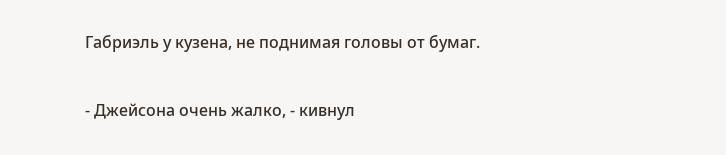Габриэль у кузена, не поднимая головы от бумаг.

- Джейсона очень жалко, - кивнул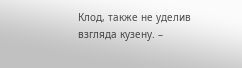Клод, также не уделив взгляда кузену. –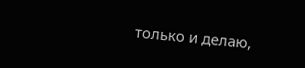только и делаю,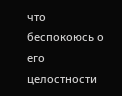что беспокоюсь о его целостности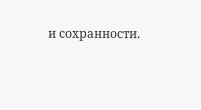и сохранности.